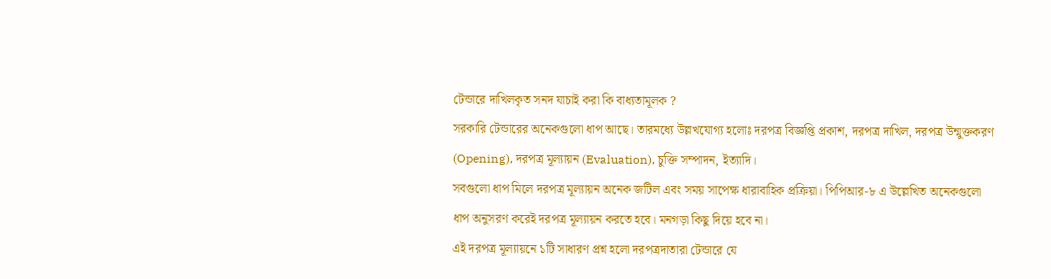টেন্ডারে দাখিলকৃত সনদ যাচাই করা কি বাধ্যতামূলক ?
সরকারি টেন্ডারের অনেকগুলো ধাপ আছে। তারমধ্যে উল্লখযোগ্য হলোঃ দরপত্র বিজ্ঞপ্তি প্রকাশ, দরপত্র দাখিল, দরপত্র উন্মুক্তকরণ (Opening), দরপত্র মূল্যায়ন (Evaluation), চুক্তি সম্পাদন, ইত্যাদি।
সবগুলো ধাপ মিলে দরপত্র মূল্যায়ন অনেক জটিল এবং সময় সাপেক্ষ ধারাবাহিক প্রক্রিয়া। পিপিআর-৮ এ উল্লেখিত অনেকগুলো ধাপ অনুসরণ করেই দরপত্র মূল্যায়ন করতে হবে। মনগড়া কিছু দিয়ে হবে না।
এই দরপত্র মূল্যায়নে ১টি সাধারণ প্রশ্ন হলো দরপত্রদাতারা টেন্ডারে যে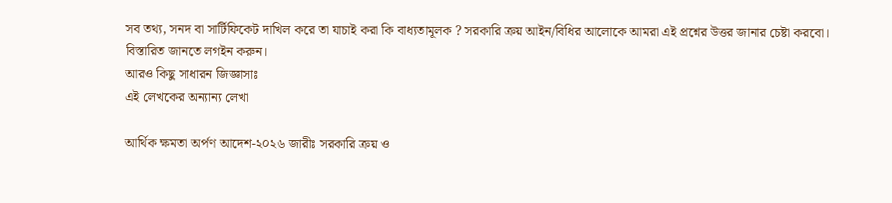সব তথ্য, সনদ বা সার্টিফিকেট দাখিল করে তা যাচাই করা কি বাধ্যতামূলক ? সরকারি ক্রয় আইন/বিধির আলোকে আমরা এই প্রশ্নের উত্তর জানার চেষ্টা করবো।
বিস্তারিত জানতে লগইন করুন।
আরও কিছু সাধারন জিজ্ঞাসাঃ
এই লেখকের অন্যান্য লেখা

আর্থিক ক্ষমতা অর্পণ আদেশ-২০২৬ জারীঃ সরকারি ক্রয় ও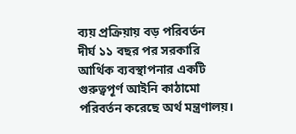ব্যয় প্রক্রিয়ায় বড় পরিবর্তন
দীর্ঘ ১১ বছর পর সরকারি আর্থিক ব্যবস্থাপনার একটি গুরুত্বপূর্ণ আইনি কাঠামো পরিবর্তন করেছে অর্থ মন্ত্রণালয়।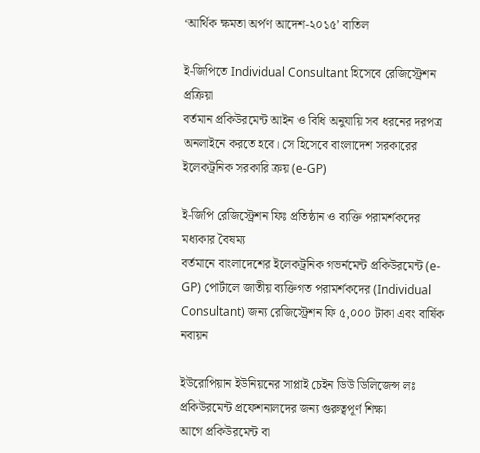‘আর্থিক ক্ষমতা অর্পণ আদেশ-২০১৫’ বাতিল

ই-জিপিতে Individual Consultant হিসেবে রেজিস্ট্রেশন প্রক্রিয়া
বর্তমান প্রকিউরমেন্ট আইন ও বিধি অনুযায়ি সব ধরনের দরপত্র অনলাইনে করতে হবে। সে হিসেবে বাংলাদেশ সরকারের ইলেকট্রনিক সরকারি ক্রয় (e-GP)

ই-জিপি রেজিস্ট্রেশন ফিঃ প্রতিষ্ঠান ও ব্যক্তি পরামর্শকদের মধ্যকার বৈষম্য
বর্তমানে বাংলাদেশের ইলেকট্রনিক গভর্নমেন্ট প্রকিউরমেন্ট (e-GP) পোর্টালে জাতীয় ব্যক্তিগত পরামর্শকদের (Individual Consultant) জন্য রেজিস্ট্রেশন ফি ৫,০০০ টাকা এবং বার্ষিক নবায়ন

ইউরোপিয়ান ইউনিয়নের সাপ্লাই চেইন ডিউ ডিলিজেন্স লঃ প্রকিউরমেন্ট প্রফেশনালদের জন্য গুরুত্বপূর্ণ শিক্ষা
আগে প্রকিউরমেন্ট বা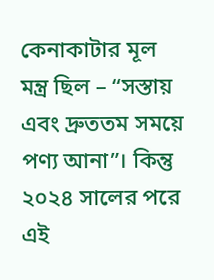কেনাকাটার মূল মন্ত্র ছিল – “সস্তায় এবং দ্রুততম সময়ে পণ্য আনা”। কিন্তু ২০২৪ সালের পরে এই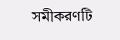সমীকরণটি